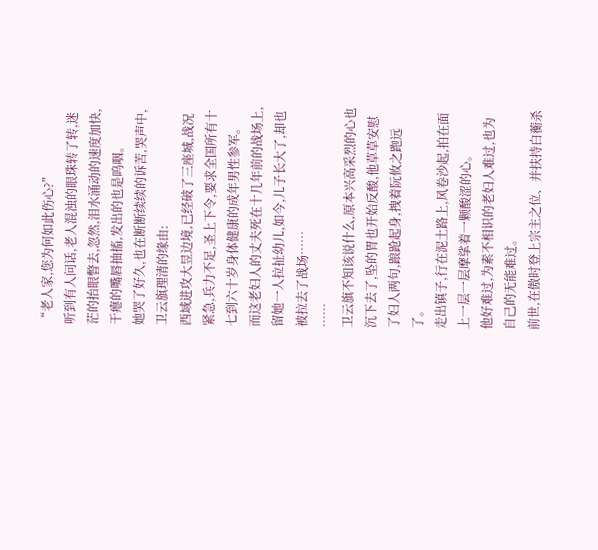“老人家,您为何如此伤心?”
听到有人问话,老人混浊的眼珠转了转,迷茫的抬眼瞥去,忽然,泪水涌动的速度加快,干瘪的嘴唇抽搐,发出的也是呜咽。
她哭了好久,也在断断续续的诉苦,哭声中,卫云旗理清的缘由:
西域进攻大昱边境,已经破了三座城,战况紧急,兵力不足,圣上下令,要求全国所有十七到六十岁身体健康的成年男性参军。
而这老妇人的丈夫死在十几年前的战场上,留她一人拉扯幼儿,如今,儿子长大了,却也被拉去了战场……
……
卫云旗不知该说什么,原本兴高采烈的心也沉下去了,坠的胃也开始反酸,他草草安慰了妇人两句,踉跄起身,拽着阮攸之跑远了。
走出镇子,行在泥土路上,风卷沙起,拍在面上一层一层摩挲着一颗酸涩的心。
他好难过,为素不相识的老妇人难过,也为自己的无能难过。
前世,在傲时登上宗主之位、并扶持白蘅杀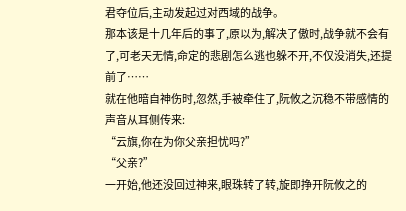君夺位后,主动发起过对西域的战争。
那本该是十几年后的事了,原以为,解决了傲时,战争就不会有了,可老天无情,命定的悲剧怎么逃也躲不开,不仅没消失,还提前了……
就在他暗自神伤时,忽然,手被牵住了,阮攸之沉稳不带感情的声音从耳侧传来:
“云旗,你在为你父亲担忧吗?”
“父亲?”
一开始,他还没回过神来,眼珠转了转,旋即挣开阮攸之的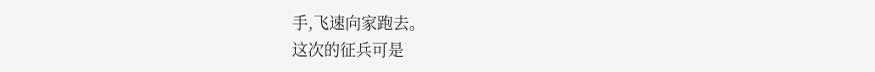手,飞速向家跑去。
这次的征兵可是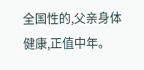全国性的,父亲身体健康,正值中年。